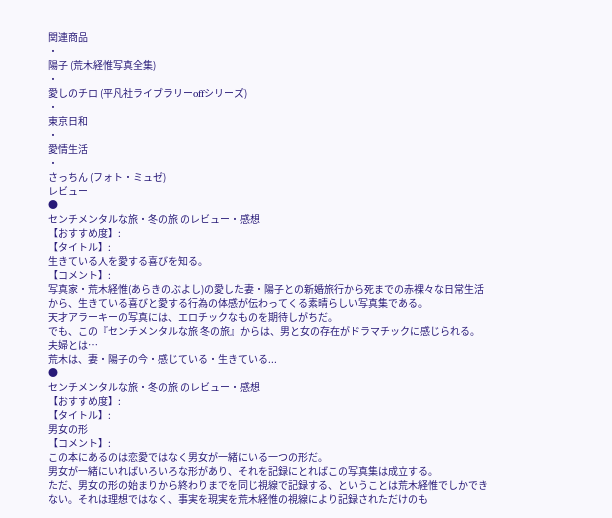関連商品
・
陽子 (荒木経惟写真全集)
・
愛しのチロ (平凡社ライブラリーoffシリーズ)
・
東京日和
・
愛情生活
・
さっちん (フォト・ミュゼ)
レビュー
●
センチメンタルな旅・冬の旅 のレビュー・感想
【おすすめ度】:
【タイトル】:
生きている人を愛する喜びを知る。
【コメント】:
写真家・荒木経惟(あらきのぶよし)の愛した妻・陽子との新婚旅行から死までの赤裸々な日常生活から、生きている喜びと愛する行為の体感が伝わってくる素晴らしい写真集である。
天才アラーキーの写真には、エロチックなものを期待しがちだ。
でも、この『センチメンタルな旅 冬の旅』からは、男と女の存在がドラマチックに感じられる。
夫婦とは…
荒木は、妻・陽子の今・感じている・生きている...
●
センチメンタルな旅・冬の旅 のレビュー・感想
【おすすめ度】:
【タイトル】:
男女の形
【コメント】:
この本にあるのは恋愛ではなく男女が一緒にいる一つの形だ。
男女が一緒にいればいろいろな形があり、それを記録にとればこの写真集は成立する。
ただ、男女の形の始まりから終わりまでを同じ視線で記録する、ということは荒木経惟でしかできない。それは理想ではなく、事実を現実を荒木経惟の視線により記録されただけのも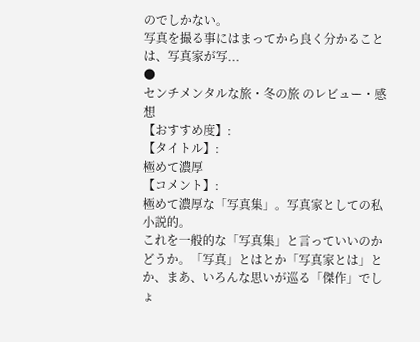のでしかない。
写真を撮る事にはまってから良く分かることは、写真家が写...
●
センチメンタルな旅・冬の旅 のレビュー・感想
【おすすめ度】:
【タイトル】:
極めて濃厚
【コメント】:
極めて濃厚な「写真集」。写真家としての私小説的。
これを一般的な「写真集」と言っていいのかどうか。「写真」とはとか「写真家とは」とか、まあ、いろんな思いが巡る「傑作」でしょ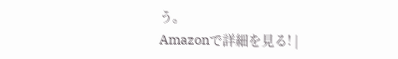う。
Amazonで詳細を見る! |